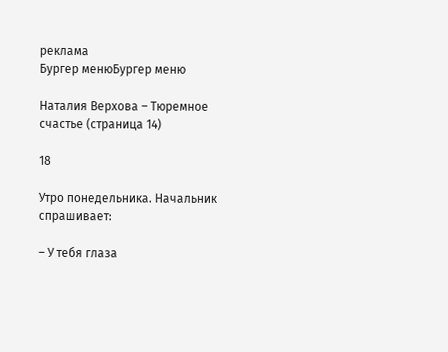реклама
Бургер менюБургер меню

Наталия Верхова – Тюремное счастье (страница 14)

18

Утро понедельника. Начальник спрашивает:

– У тебя глаза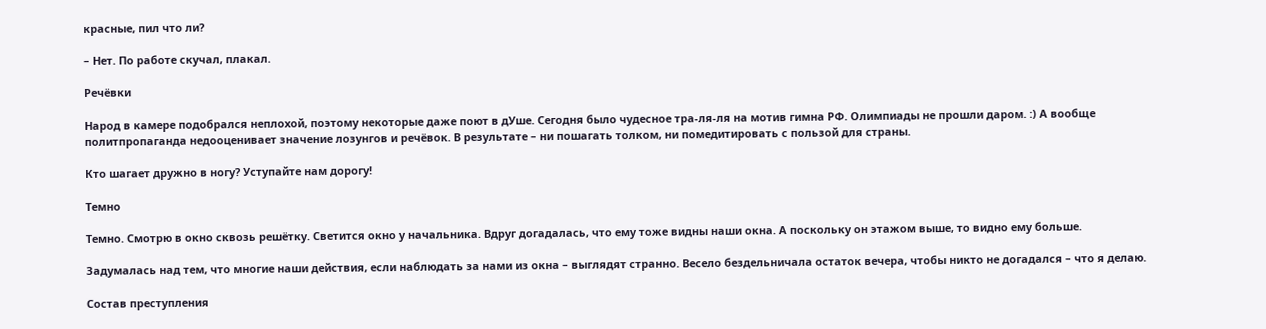красные, пил что ли?

– Нет. По работе скучал, плакал.

Речёвки

Народ в камере подобрался неплохой, поэтому некоторые даже поют в дУше. Сегодня было чудесное тра-ля-ля на мотив гимна РФ. Олимпиады не прошли даром. :) А вообще политпропаганда недооценивает значение лозунгов и речёвок. В результате – ни пошагать толком, ни помедитировать с пользой для страны.

Кто шагает дружно в ногу? Уступайте нам дорогу!

Темно

Темно. Смотрю в окно сквозь решётку. Светится окно у начальника. Вдруг догадалась, что ему тоже видны наши окна. А поскольку он этажом выше, то видно ему больше.

Задумалась над тем, что многие наши действия, если наблюдать за нами из окна – выглядят странно. Весело бездельничала остаток вечера, чтобы никто не догадался – что я делаю.

Состав преступления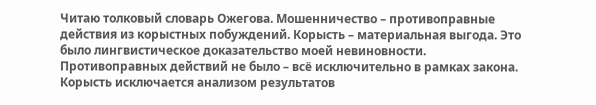Читаю толковый словарь Ожегова. Мошенничество – противоправные действия из корыстных побуждений. Корысть – материальная выгода. Это было лингвистическое доказательство моей невиновности. Противоправных действий не было – всё исключительно в рамках закона. Корысть исключается анализом результатов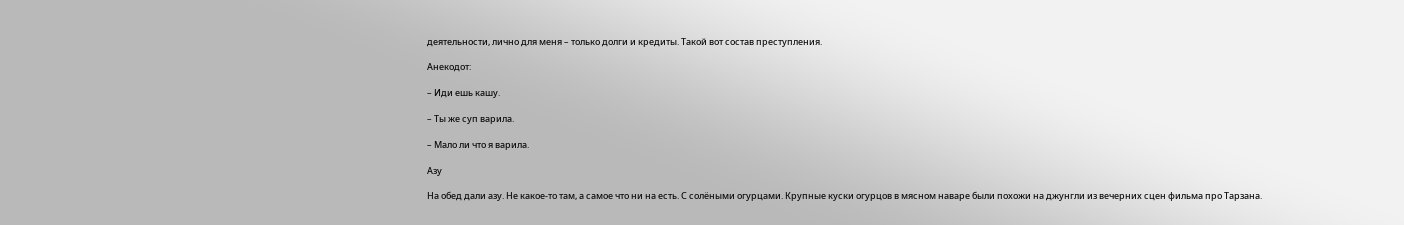деятельности, лично для меня – только долги и кредиты. Такой вот состав преступления.

Анекодот:

– Иди ешь кашу.

– Ты же суп варила.

– Мало ли что я варила.

Азу

На обед дали азу. Не какое-то там, а самое что ни на есть. С солёными огурцами. Крупные куски огурцов в мясном наваре были похожи на джунгли из вечерних сцен фильма про Тарзана.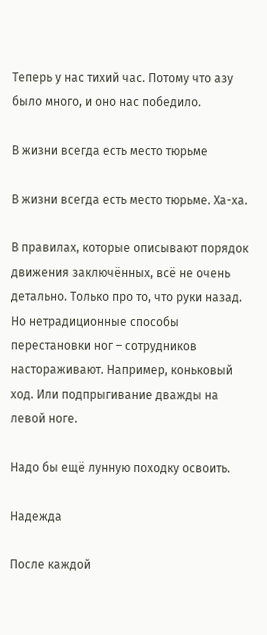Теперь у нас тихий час. Потому что азу было много, и оно нас победило.

В жизни всегда есть место тюрьме

В жизни всегда есть место тюрьме. Ха-ха.

В правилах, которые описывают порядок движения заключённых, всё не очень детально. Только про то, что руки назад. Но нетрадиционные способы перестановки ног – сотрудников настораживают. Например, коньковый ход. Или подпрыгивание дважды на левой ноге.

Надо бы ещё лунную походку освоить.

Надежда

После каждой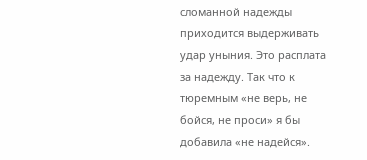сломанной надежды приходится выдерживать удар уныния. Это расплата за надежду. Так что к тюремным «не верь, не бойся, не проси» я бы добавила «не надейся».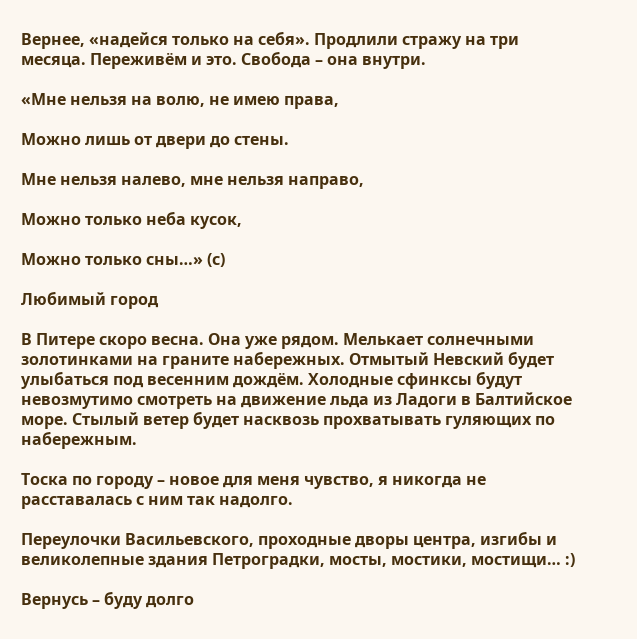Вернее, «надейся только на себя». Продлили стражу на три месяца. Переживём и это. Свобода – она внутри.

«Мне нельзя на волю, не имею права,

Можно лишь от двери до стены.

Мне нельзя налево, мне нельзя направо,

Можно только неба кусок,

Можно только сны…» (с)

Любимый город

В Питере скоро весна. Она уже рядом. Мелькает солнечными золотинками на граните набережных. Отмытый Невский будет улыбаться под весенним дождём. Холодные сфинксы будут невозмутимо смотреть на движение льда из Ладоги в Балтийское море. Стылый ветер будет насквозь прохватывать гуляющих по набережным.

Тоска по городу – новое для меня чувство, я никогда не расставалась с ним так надолго.

Переулочки Васильевского, проходные дворы центра, изгибы и великолепные здания Петроградки, мосты, мостики, мостищи… :)

Вернусь – буду долго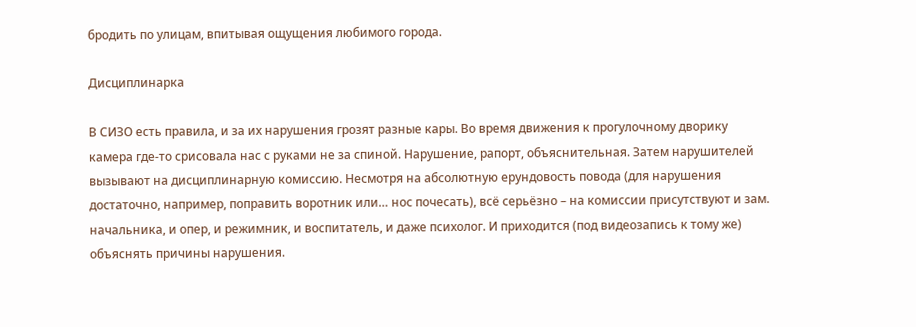бродить по улицам, впитывая ощущения любимого города.

Дисциплинарка

В СИЗО есть правила, и за их нарушения грозят разные кары. Во время движения к прогулочному дворику камера где-то срисовала нас с руками не за спиной. Нарушение, рапорт, объяснительная. Затем нарушителей вызывают на дисциплинарную комиссию. Несмотря на абсолютную ерундовость повода (для нарушения достаточно, например, поправить воротник или… нос почесать), всё серьёзно – на комиссии присутствуют и зам. начальника, и опер, и режимник, и воспитатель, и даже психолог. И приходится (под видеозапись к тому же) объяснять причины нарушения.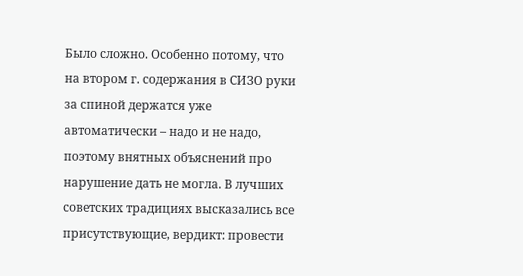Было сложно. Особенно потому, что на втором г. содержания в СИЗО руки за спиной держатся уже автоматически – надо и не надо, поэтому внятных объяснений про нарушение дать не могла. В лучших советских традициях высказались все присутствующие, вердикт: провести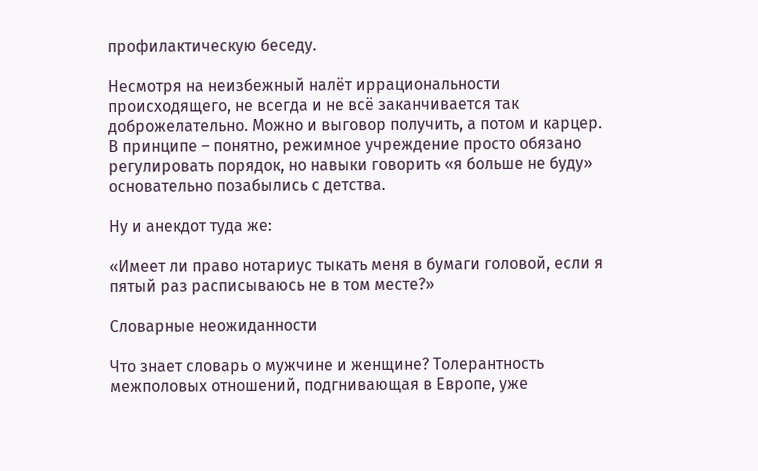профилактическую беседу.

Несмотря на неизбежный налёт иррациональности происходящего, не всегда и не всё заканчивается так доброжелательно. Можно и выговор получить, а потом и карцер. В принципе – понятно, режимное учреждение просто обязано регулировать порядок, но навыки говорить «я больше не буду» основательно позабылись с детства.

Ну и анекдот туда же:

«Имеет ли право нотариус тыкать меня в бумаги головой, если я пятый раз расписываюсь не в том месте?»

Словарные неожиданности

Что знает словарь о мужчине и женщине? Толерантность межполовых отношений, подгнивающая в Европе, уже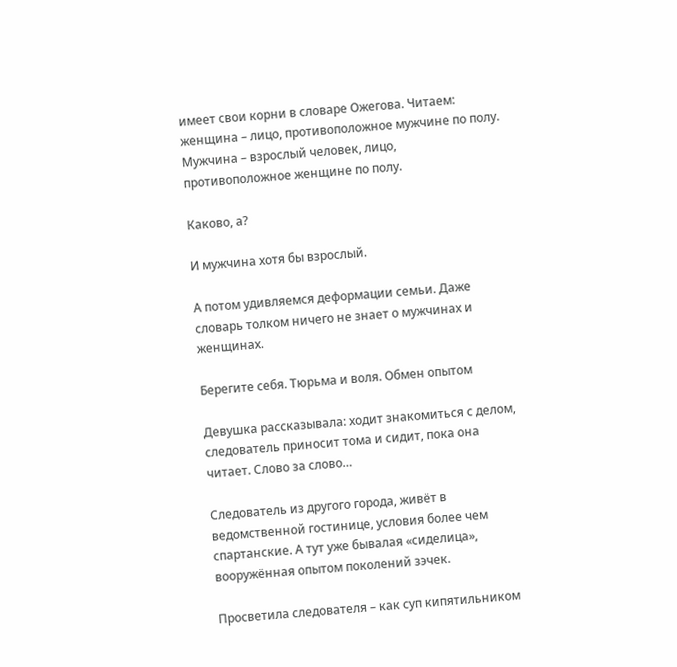имеет свои корни в словаре Ожегова. Читаем: женщина – лицо, противоположное мужчине по полу. Мужчина – взрослый человек, лицо, противоположное женщине по полу.

Каково, а?

И мужчина хотя бы взрослый.

А потом удивляемся деформации семьи. Даже словарь толком ничего не знает о мужчинах и женщинах.

Берегите себя. Тюрьма и воля. Обмен опытом

Девушка рассказывала: ходит знакомиться с делом, следователь приносит тома и сидит, пока она читает. Слово за слово…

Следователь из другого города, живёт в ведомственной гостинице, условия более чем спартанские. А тут уже бывалая «сиделица», вооружённая опытом поколений зэчек.

Просветила следователя – как суп кипятильником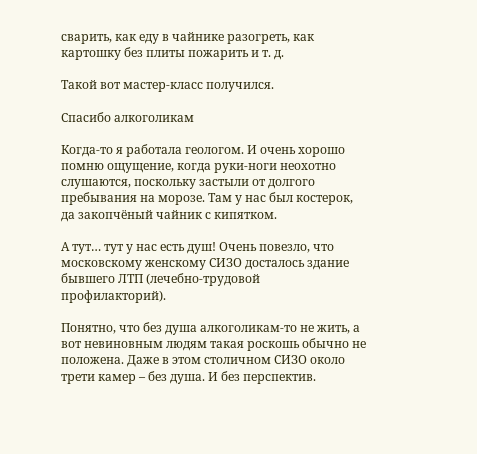сварить, как еду в чайнике разогреть, как картошку без плиты пожарить и т. д.

Такой вот мастер-класс получился.

Спасибо алкоголикам

Когда-то я работала геологом. И очень хорошо помню ощущение, когда руки-ноги неохотно слушаются, поскольку застыли от долгого пребывания на морозе. Там у нас был костерок, да закопчёный чайник с кипятком.

А тут… тут у нас есть душ! Очень повезло, что московскому женскому СИЗО досталось здание бывшего ЛТП (лечебно-трудовой профилакторий).

Понятно, что без душа алкоголикам-то не жить, а вот невиновным людям такая роскошь обычно не положена. Даже в этом столичном СИЗО около трети камер – без душа. И без перспектив.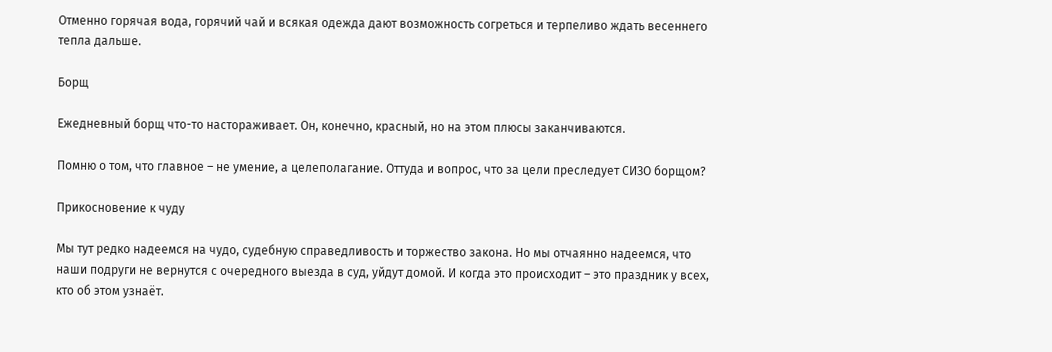Отменно горячая вода, горячий чай и всякая одежда дают возможность согреться и терпеливо ждать весеннего тепла дальше.

Борщ

Ежедневный борщ что-то настораживает. Он, конечно, красный, но на этом плюсы заканчиваются.

Помню о том, что главное – не умение, а целеполагание. Оттуда и вопрос, что за цели преследует СИЗО борщом?

Прикосновение к чуду

Мы тут редко надеемся на чудо, судебную справедливость и торжество закона. Но мы отчаянно надеемся, что наши подруги не вернутся с очередного выезда в суд, уйдут домой. И когда это происходит – это праздник у всех, кто об этом узнаёт.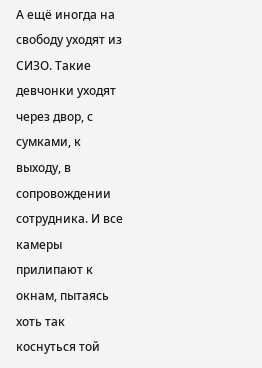А ещё иногда на свободу уходят из СИЗО. Такие девчонки уходят через двор, с сумками, к выходу, в сопровождении сотрудника. И все камеры прилипают к окнам, пытаясь хоть так коснуться той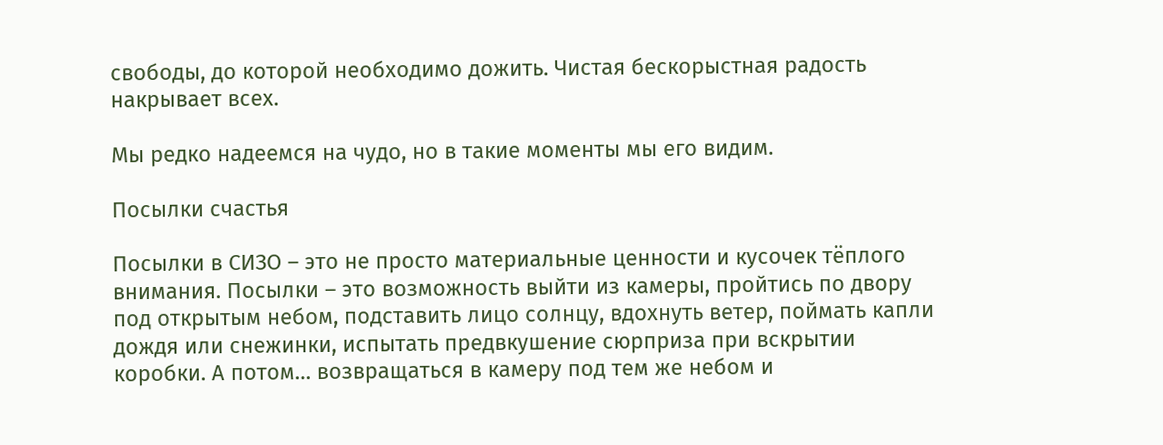свободы, до которой необходимо дожить. Чистая бескорыстная радость накрывает всех.

Мы редко надеемся на чудо, но в такие моменты мы его видим.

Посылки счастья

Посылки в СИЗО – это не просто материальные ценности и кусочек тёплого внимания. Посылки – это возможность выйти из камеры, пройтись по двору под открытым небом, подставить лицо солнцу, вдохнуть ветер, поймать капли дождя или снежинки, испытать предвкушение сюрприза при вскрытии коробки. А потом… возвращаться в камеру под тем же небом и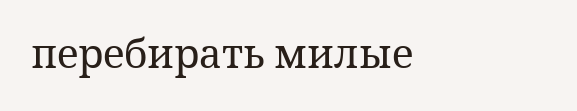перебирать милые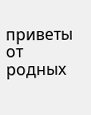приветы от родных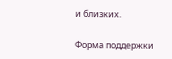и близких.

Форма поддержки